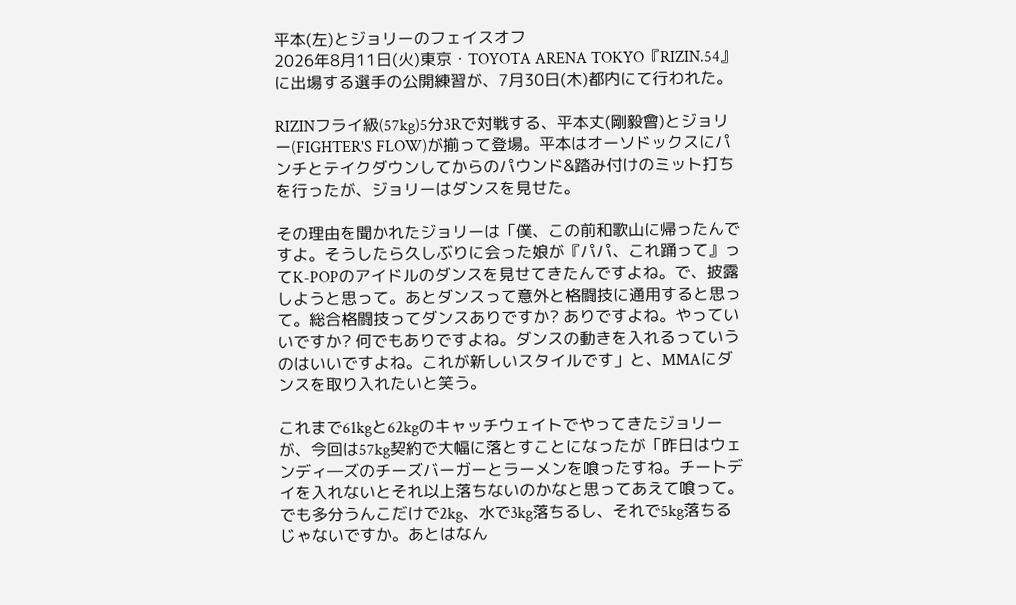平本(左)とジョリーのフェイスオフ
2026年8月11日(火)東京・TOYOTA ARENA TOKYO『RIZIN.54』に出場する選手の公開練習が、7月30日(木)都内にて行われた。

RIZINフライ級(57kg)5分3Rで対戦する、平本丈(剛毅會)とジョリー(FIGHTER'S FLOW)が揃って登場。平本はオーソドックスにパンチとテイクダウンしてからのパウンド&踏み付けのミット打ちを行ったが、ジョリーはダンスを見せた。

その理由を聞かれたジョリーは「僕、この前和歌山に帰ったんですよ。そうしたら久しぶりに会った娘が『パパ、これ踊って』ってK-POPのアイドルのダンスを見せてきたんですよね。で、披露しようと思って。あとダンスって意外と格闘技に通用すると思って。総合格闘技ってダンスありですか? ありですよね。やっていいですか? 何でもありですよね。ダンスの動きを入れるっていうのはいいですよね。これが新しいスタイルです」と、MMAにダンスを取り入れたいと笑う。

これまで61kgと62kgのキャッチウェイトでやってきたジョリーが、今回は57kg契約で大幅に落とすことになったが「昨日はウェンディ―ズのチーズバーガーとラーメンを喰ったすね。チートデイを入れないとそれ以上落ちないのかなと思ってあえて喰って。でも多分うんこだけで2kg、水で3kg落ちるし、それで5kg落ちるじゃないですか。あとはなん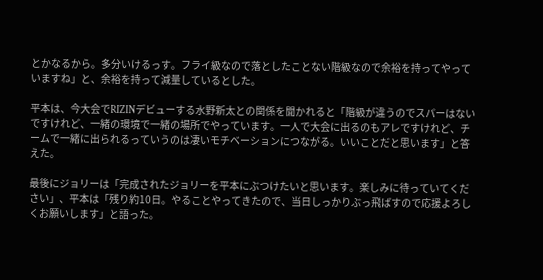とかなるから。多分いけるっす。フライ級なので落としたことない階級なので余裕を持ってやっていますね」と、余裕を持って減量しているとした。

平本は、今大会でRIZINデビューする水野新太との関係を聞かれると「階級が違うのでスパーはないですけれど、一緒の環境で一緒の場所でやっています。一人で大会に出るのもアレですけれど、チームで一緒に出られるっていうのは凄いモチベーションにつながる。いいことだと思います」と答えた。

最後にジョリーは「完成されたジョリーを平本にぶつけたいと思います。楽しみに待っていてください」、平本は「残り約10日。やることやってきたので、当日しっかりぶっ飛ばすので応援よろしくお願いします」と語った。